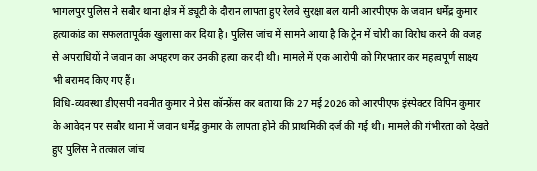भागलपुर पुलिस ने सबौर थाना क्षेत्र में ड्यूटी के दौरान लापता हुए रेलवे सुरक्षा बल यानी आरपीएफ के जवान धर्मेंद्र कुमार हत्याकांड का सफलतापूर्वक खुलासा कर दिया है। पुलिस जांच में सामने आया है कि ट्रेन में चोरी का विरोध करने की वजह से अपराधियों ने जवान का अपहरण कर उनकी हत्या कर दी थी। मामले में एक आरोपी को गिरफ्तार कर महत्वपूर्ण साक्ष्य भी बरामद किए गए हैं।
विधि-व्यवस्था डीएसपी नवनीत कुमार ने प्रेस कॉन्फ्रेंस कर बताया कि 27 मई 2026 को आरपीएफ इंस्पेक्टर विपिन कुमार के आवेदन पर सबौर थाना में जवान धर्मेंद्र कुमार के लापता होने की प्राथमिकी दर्ज की गई थी। मामले की गंभीरता को देखते हुए पुलिस ने तत्काल जांच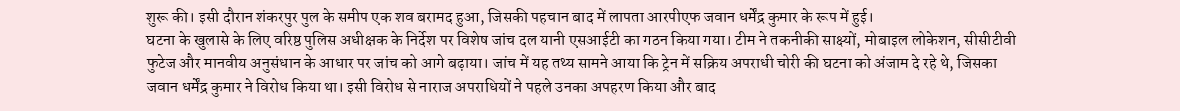शुरू की। इसी दौरान शंकरपुर पुल के समीप एक शव बरामद हुआ, जिसकी पहचान बाद में लापता आरपीएफ जवान धर्मेंद्र कुमार के रूप में हुई।
घटना के खुलासे के लिए वरिष्ठ पुलिस अधीक्षक के निर्देश पर विशेष जांच दल यानी एसआईटी का गठन किया गया। टीम ने तकनीकी साक्ष्यों, मोबाइल लोकेशन, सीसीटीवी फुटेज और मानवीय अनुसंधान के आधार पर जांच को आगे बढ़ाया। जांच में यह तथ्य सामने आया कि ट्रेन में सक्रिय अपराधी चोरी की घटना को अंजाम दे रहे थे, जिसका जवान धर्मेंद्र कुमार ने विरोध किया था। इसी विरोध से नाराज अपराधियों ने पहले उनका अपहरण किया और बाद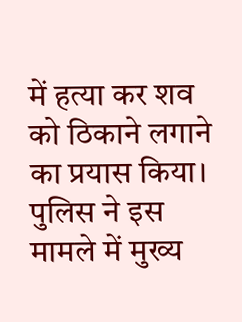में हत्या कर शव को ठिकाने लगाने का प्रयास किया।
पुलिस ने इस मामले में मुख्य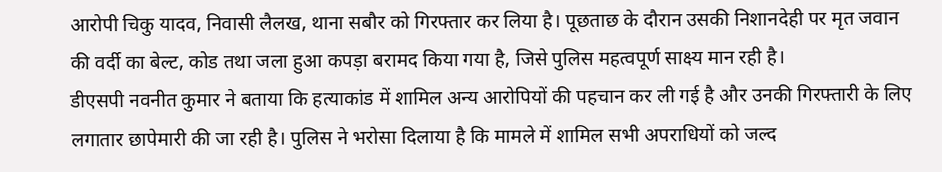आरोपी चिकु यादव, निवासी लैलख, थाना सबौर को गिरफ्तार कर लिया है। पूछताछ के दौरान उसकी निशानदेही पर मृत जवान की वर्दी का बेल्ट, कोड तथा जला हुआ कपड़ा बरामद किया गया है, जिसे पुलिस महत्वपूर्ण साक्ष्य मान रही है।
डीएसपी नवनीत कुमार ने बताया कि हत्याकांड में शामिल अन्य आरोपियों की पहचान कर ली गई है और उनकी गिरफ्तारी के लिए लगातार छापेमारी की जा रही है। पुलिस ने भरोसा दिलाया है कि मामले में शामिल सभी अपराधियों को जल्द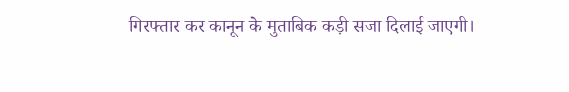गिरफ्तार कर कानून के मुताबिक कड़ी सजा दिलाई जाएगी।